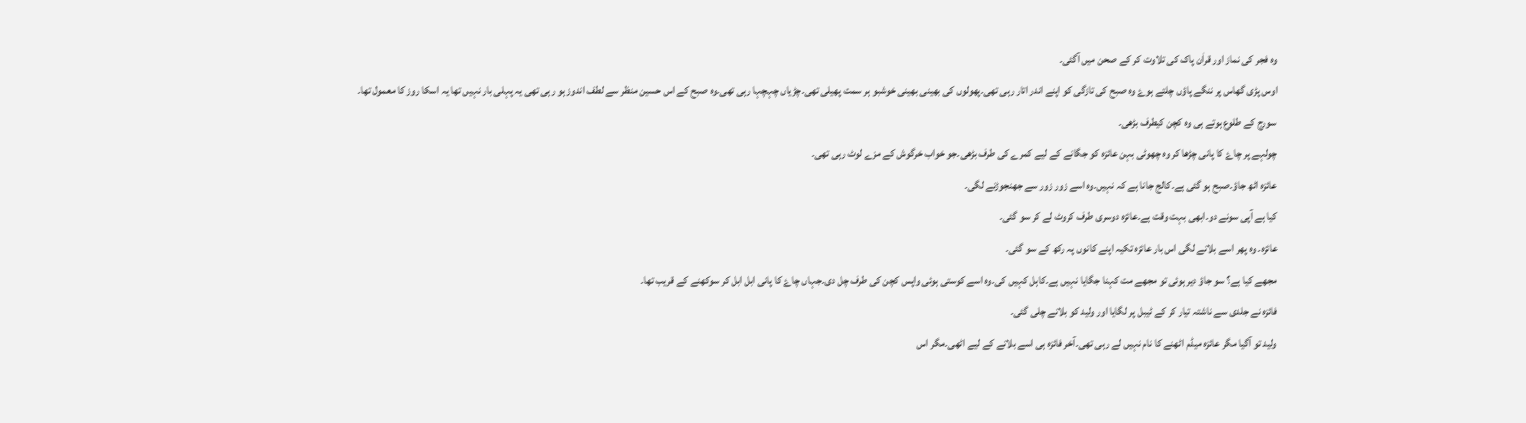وہ فجر کی نماز اور قراٰن پاک کی تلاوت کر کے صحن میں آگئی۔
اوس پڑی گھاس پر ننگے پاؤں چلتے ہوۓ وہ صبح کی تازگی کو اپنے اندر اتار رہی تھی۔پھولوں کی بھینی بھینی خوشبو ہر سمت پھیلی تھی۔چڑیاں چہچہا رہی تھی۔وہ صبح کے اس حسین منظر سے لطف اندوز ہو رہی تھی یہ پہلی بار نہیں تھا یہ اسکا روز کا معمول تھا۔
سورج کے طلوع ہوتے ہی وہ کچن کیطرف بڑھی۔
چولہے پر چاۓ کا پانی چڑھا کر وہ چھوٹی بہن عائزہ کو جگانے کے لیے کمرے کی طرف بڑھی۔جو خواب خرگوش کے مزے لوٹ رہی تھی۔
عائزہ اٹھ جاؤ۔صبح ہو گئی ہے۔کالج جانا ہے کہ نہیں۔وہ اسے زور زور سے جھنجوڑنے لگی۔
کیا ہے آپی سونے دو۔ابھی بہت وقت ہے۔عائزہ دوسری طرف کروٹ لے کر سو گئی۔
عائزہ۔ وہ پھر اسے بلانے لگی اس بار عائزہ تکیہ اپنے کانوں پہ رکھ کے سو گئی۔
مجھے کیا ہے؟ سو جاؤ دیر ہوئی تو مجھے مت کہنا جگایا نہیں ہے۔کاہل کہیں کی۔وہ اسے کوستی ہوئی واپس کچن کی طرف چل دی۔جہاں چاۓ کا پانی ابل ابل کر سوکھنے کے قریب تھا۔
فائزہ نے جلدی سے ناشتہ تیار کر کے ٹیبل پر لگایا اور ولید کو بلانے چلی گئی۔
ولید تو آگیا مگر عائزہ میڈم اٹھنے کا نام نہیں لے رہی تھی۔آخر فائزہ ہی اسے بلانے کے لیے اٹھی۔مگر اس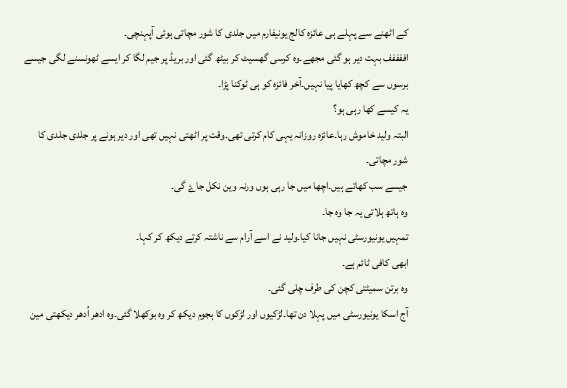کے اٹھنے سے پہلے ہی عائزہ کالج یونیفارم میں جلدی کا شور مچاتی ہوئی آپہنچی۔
اففففف بہت دیر ہو گئی مجھے۔وہ کرسی گھسیٹ کر بیٹھ گئی اور بریڈ پر جیم لگا کر ایسے ٹھونسنے لگی جیسے برسوں سے کچھ کھایا پیا نہیں۔آخر فائزہ کو ہی ٹوکنا پڑا۔
یہ کیسے کھا رہی ہو؟
البتہ ولید خاموش رہا۔عائزہ روزانہ یہی کام کرتی تھی۔وقت پر اٹھتی نہیں تھی اور دیر ہونے پر جلدی جلدی کا شور مچاتی۔
جیسے سب کھاتے ہیں۔اچھا میں جا رہی ہوں ورنہ وین نکل جاۓ گی۔
وہ ہاتھ ہلاتی یہ جا وہ جا۔
تمہیں یونیورسٹی نہیں جانا کیا۔ولید نے اسے آرام سے ناشتہ کرتے دیکھ کر کہا۔
ابھی کافی ٹائم ہے۔
وہ برتن سمیٹتی کچن کی طرف چلی گئی۔
آج اسکا یونیورسٹی میں پہلا دن تھا۔لڑکیوں اور لڑکوں کا ہجوم دیکھ کر وہ بوکھلا گئی۔وہ ادھر اُدھر دیکھتی مین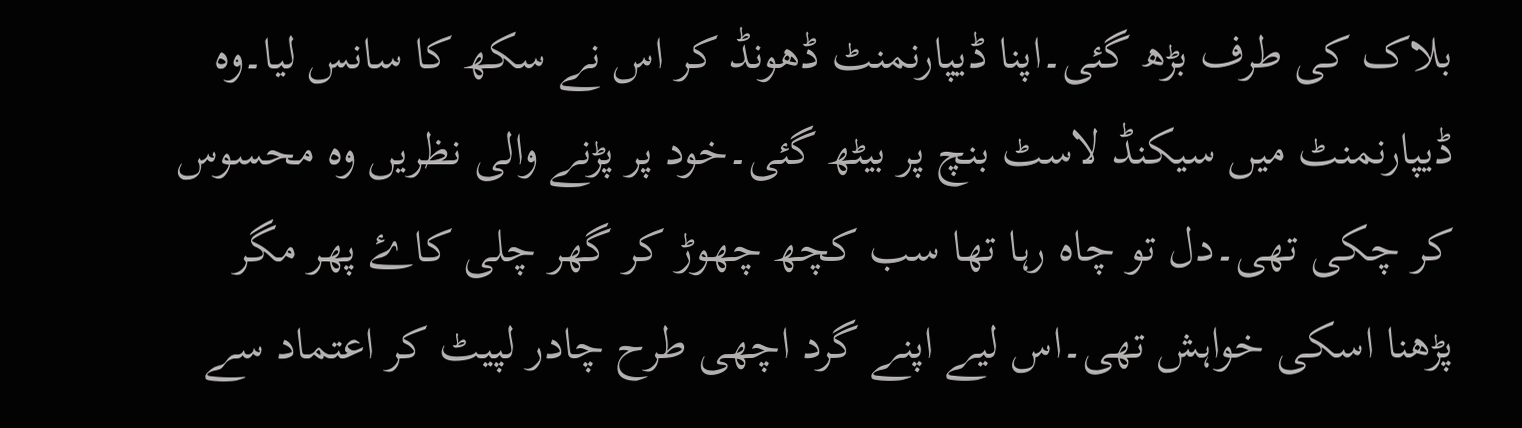بلاک کی طرف بڑھ گئی۔اپنا ڈیپارنمنٹ ڈھونڈ کر اس نے سکھ کا سانس لیا۔وہ ڈیپارنمنٹ میں سیکنڈ لاسٹ بنچ پر بیٹھ گئی۔خود پر پڑنے والی نظریں وہ محسوس کر چکی تھی۔دل تو چاہ رہا تھا سب کچھ چھوڑ کر گھر چلی کاۓ پھر مگر پڑھنا اسکی خواہش تھی۔اس لیے اپنے گرد اچھی طرح چادر لپیٹ کر اعتماد سے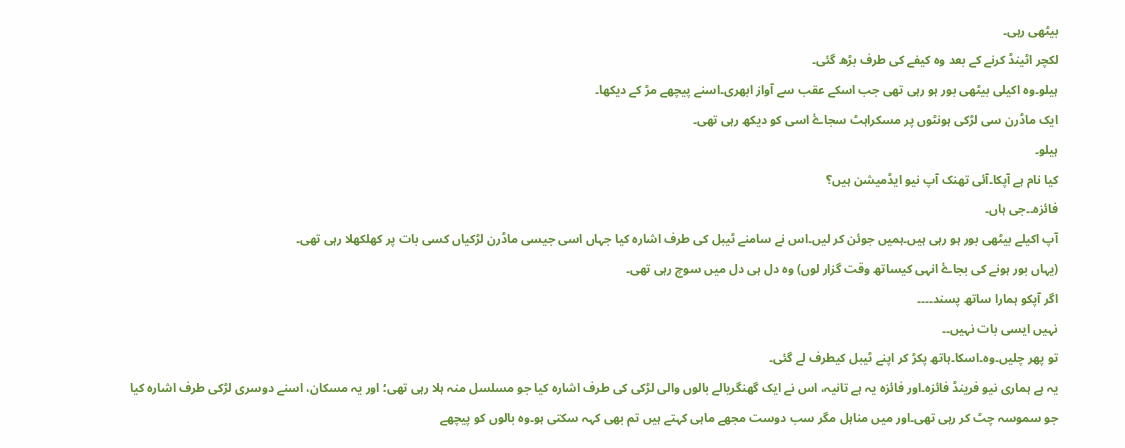بیٹھی رہی۔
لکچر اٹینڈ کرنے کے بعد وہ کیفے کی طرف بڑھ گئی۔
ہیلو۔وہ اکیلی بیٹھی بور ہو رہی تھی جب اسکے عقب سے آواز ابھری۔اسنے پیچھے مڑ کے دیکھا۔
ایک ماڈرن سی لڑکی ہونٹوں پر مسکراہٹ سجاۓ اسی کو دیکھ رہی تھی۔
ہیلو۔
کیا نام ہے آپکا۔آئی تھنک آپ نیو ایڈمیشن ہیں؟
فائزہ۔۔جی ہاں۔
آپ اکیلے بیٹھی بور ہو رہی ہیں۔ہمیں جوئن کر لیں۔اس نے سامنے ٹیبل کی طرف اشارہ کیا جہاں اسی جیسی ماڈرن لڑکیاں کسی بات پر کھلکھلا رہی تھی۔
(یہاں بور ہونے کی بجاۓ انہی کیساتھ وقت گزار لوں) وہ دل ہی دل میں سوچ رہی تھی۔
اگر آپکو ہمارا ساتھ پسند۔۔۔۔
نہیں ایسی بات نہیں۔۔
تو پھر چلیں۔وہ۔اسکا۔ہاتھ پکڑ کر اپنے ٹیبل کیطرف لے گئی۔
یہ ہے ہماری نیو فرینڈ فائزہ۔اور فائزہ یہ ہے تانیہ، اس نے ایک گھنگریالے بالوں والی لڑکی کی طرف اشارہ کیا جو مسلسل منہ ہلا رہی تھی؛ اور یہ مسکان، اسنے دوسری لڑکی طرف اشارہ کیا جو سموسہ چٹ کر رہی تھی۔اور میں مناہل مگر سب دوست مجھے ماہی کہتے ہیں تم بھی کہہ سکتی ہو۔وہ بالوں کو پیچھے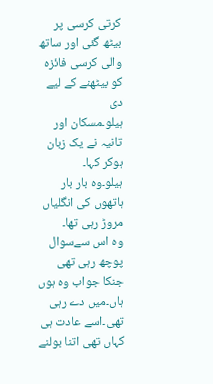کرتی کرسی پر بیٹھ گئی اور ساتھ والی کرسی فائزہ کو بیٹھنے کے لیے دی
ہیلو۔مسکان اور تانیہ نے یک زبان ہوکر کہا۔
ہیلو۔وہ بار بار ہاتھوں کی انگلیاں مروڑ رہی تھا۔
وہ اس سےسوال پوچھ رہی تھی جنکا جواب وہ ہوں ہاں۔میں دے رہی تھی۔اسے عادت ہی کہاں تھی اتنا بولنے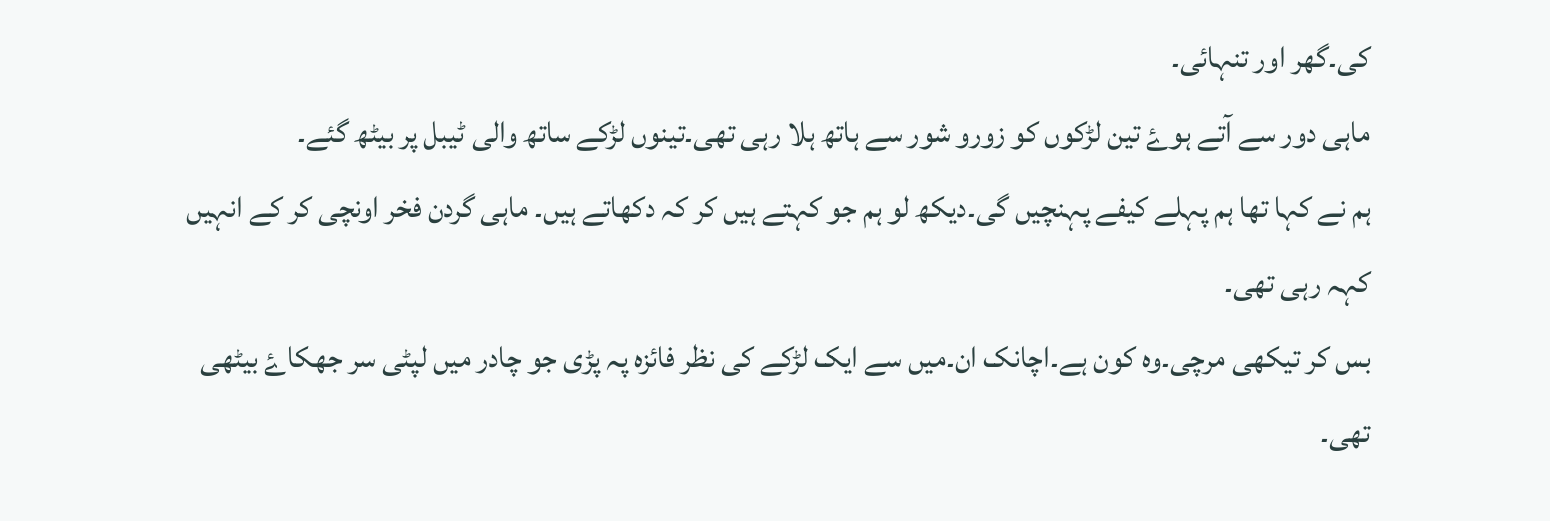کی۔گھر اور تنہائی۔
ماہی دور سے آتے ہوۓ تین لڑکوں کو زورو شور سے ہاتھ ہلا رہی تھی۔تینوں لڑکے ساتھ والی ٹیبل پر بیٹھ گئے۔
ہم نے کہا تھا ہم پہلے کیفے پہنچیں گی۔دیکھ لو ہم جو کہتے ہیں کر کہ دکھاتے ہیں۔ ماہی گردن فخر اونچی کر کے انہیں کہہ رہی تھی۔
بس کر تیکھی مرچی۔وہ کون ہے۔اچانک ان۔میں سے ایک لڑکے کی نظر فائزہ پہ پڑی جو چادر میں لپٹی سر جھکاۓ بیٹھی تھی۔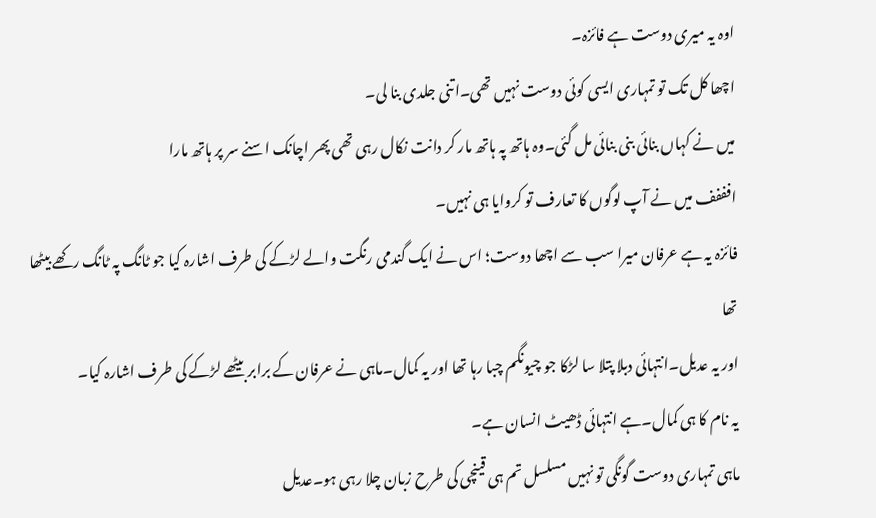اوہ یہ میری دوست ہے فائزہ۔
اچھا کل تک تو تمہاری ایسی کوئی دوست نہیں تھی۔اتنی جلدی بنا لی۔
میں نے کہاں بنائی بنی بنائی مل گئی۔وہ ہاتھ پہ ہاتھ مار کر دانت نکال رہی تھی پھر اچانک اسنے سر پر ہاتھ مارا
افففف میں نے آپ لوگوں کا تعارف تو کروایا ہی نہیں۔
فائزہ یہ ہے عرفان میرا سب سے اچھا دوست؛ اس نے ایک گندمی رنگت والے لڑکے کی طرف اشارہ کیا جو ٹانگ پہ ٹانگ رکھے بیٹھا تھا
اور یہ عدیل۔انتہائی دبلا پتلا سا لڑکا جو چیونگم چبا رہا تھا اور یہ کمال۔ماہی نے عرفان کے برابر بیٹھے لڑکے کی طرف اشارہ کیا۔
یہ نام کا ہی کمال۔ہے انتہائی ڈھیٹ انسان ہے۔
ماہی تمہاری دوست گونگی تو نہیں مسلسل تم ہی قینچی کی طرح زبان چلا رہی ہو۔عدیل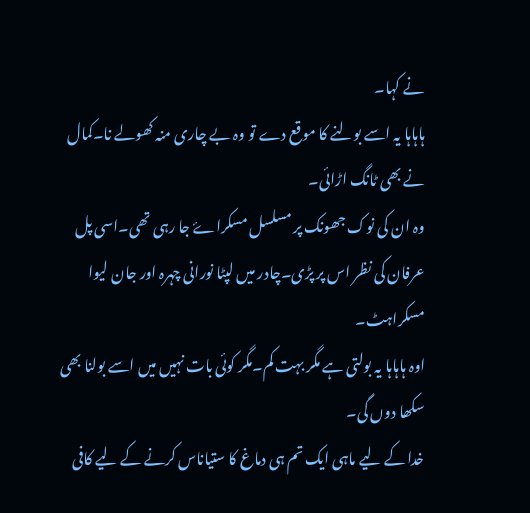نے کہا۔
ہاہاہا یہ اسے بولنے کا موقع دے تو وہ بے چاری منہ کھولے نا۔کمال نے بھی ٹانگ اڑائی۔
وہ ان کی نوک جھونک پر مسلسل مسکراۓ جا رہی تھی۔اسی پل عرفان کی نظر اس پر پڑی۔چادر میں لپٹا نورانی چہرہ اور جان لیوا مسکراہٹ۔
اوہ ہاہاہا یہ بولتی ہے مگر بہت کم۔مگر کوئی بات نہیں میں اسے بولنا بھی سکھا دوں گی۔
خدا کے لیے ماہی ایک تم ہی دماغ کا ستیاناس کرنے کے لیے کافی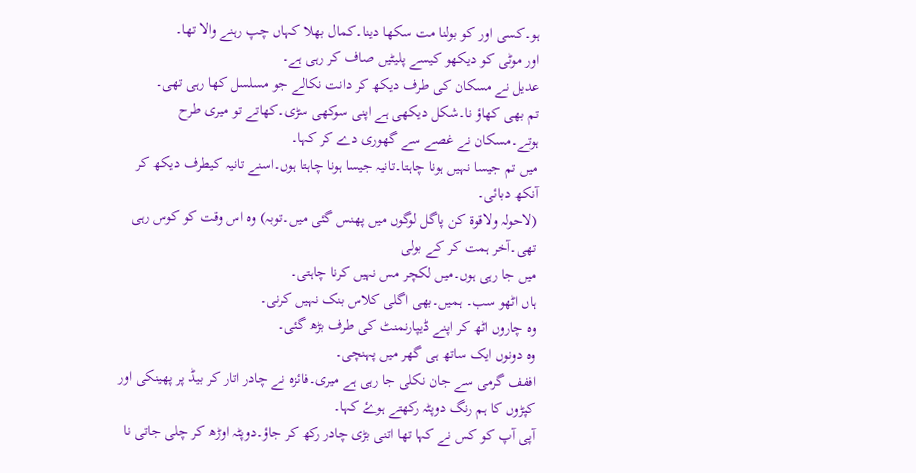ہو۔کسی اور کو بولنا مت سکھا دینا۔کمال بھلا کہاں چپ رہنے والا تھا۔
اور موٹی کو دیکھو کیسے پلیٹیں صاف کر رہی ہے۔
عدیل نے مسکان کی طرف دیکھ کر دانت نکالے جو مسلسل کھا رہی تھی۔
تم بھی کھاؤ نا۔شکل دیکھی ہے اپنی سوکھی سڑی۔کھاتے تو میری طرح ہوتے۔مسکان نے غصے سے گھوری دے کر کہا۔
میں تم جیسا نہیں ہونا چاہتا۔تانیہ جیسا ہونا چاہتا ہوں۔اسنے تانیہ کیطرف دیکھ کر آنکھ دبائی۔
(لاحولہ ولاقوة کن پاگل لوگوں میں پھنس گئی میں۔توبہ) وہ اس وقت کو کوس رہی تھی۔آخر ہمت کر کے بولی
میں جا رہی ہوں۔میں لکچر مس نہیں کرنا چاہتی۔
ہاں اٹھو سب۔ ہمیں۔بھی اگلی کلاس بنک نہیں کرنی۔
وہ چاروں اٹھ کر اپنے ڈیپارنمنٹ کی طرف بڑھ گئی۔
وہ دونوں ایک ساتھ ہی گھر میں پہنچی۔
اففف گرمی سے جان نکلی جا رہی ہے میری۔فائزہ نے چادر اتار کر بیڈ پر پھینکی اور کپڑوں کا ہم رنگ دوپٹہ رکھتے ہوۓ کہا۔
آپی آپ کو کس نے کہا تھا اتنی بڑی چادر رکھ کر جاؤ۔دوپٹہ اوڑھ کر چلی جاتی نا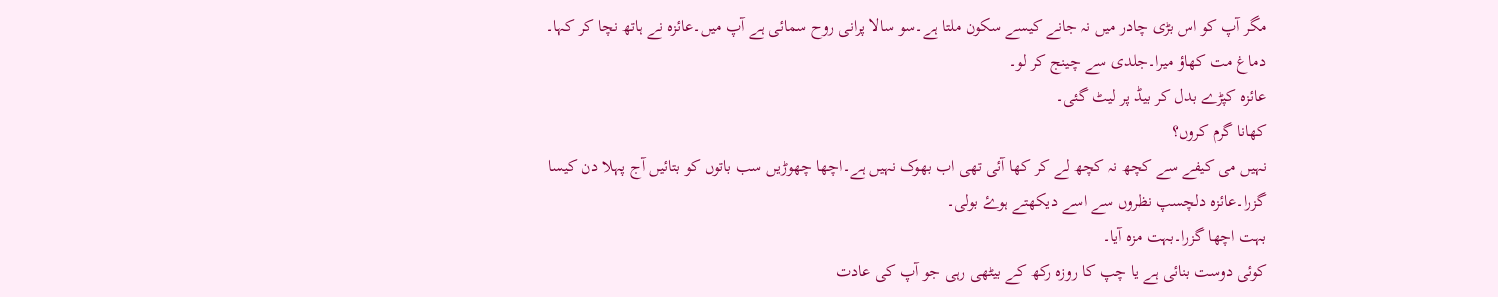مگر آپ کو اس بڑی چادر میں نہ جانے کیسے سکون ملتا ہے۔سو سالا پرانی روح سمائی ہے آپ میں۔عائزہ نے ہاتھ نچا کر کہا۔
دماغ مت کھاؤ میرا۔جلدی سے چینج کر لو۔
عائزہ کپڑے بدل کر بیڈ پر لیٹ گئی۔
کھانا گرم کروں؟
نہیں می کیفے سے کچھ نہ کچھ لے کر کھا آئی تھی اب بھوک نہیں ہے۔اچھا چھوڑیں سب باتوں کو بتائیں آج پہلا دن کیسا گزرا۔عائزہ دلچسپ نظروں سے اسے دیکھتے ہوۓ بولی۔
بہت اچھا گزرا۔بہت مزہ آیا۔
کوئی دوست بنائی ہے یا چپ کا روزہ رکھ کے بیٹھی رہی جو آپ کی عادت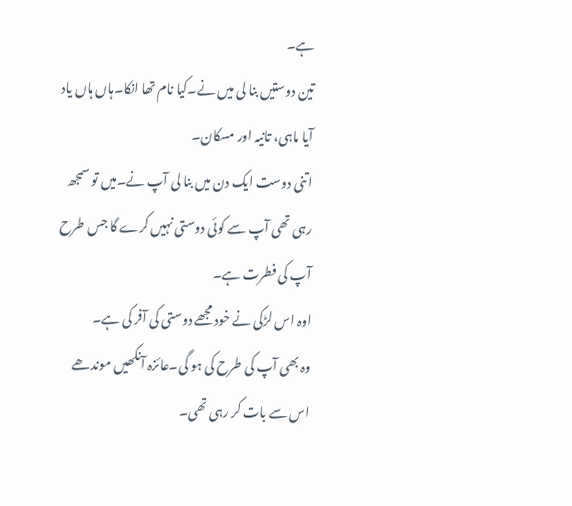ہے۔
تین دوستیں بنا لی میں نے۔کیا نام تھا انکا۔ہاں ہاں یاد آیا ماہی، تانیہ اور مسکان۔
اتنی دوست ایک دن میں بنا لی آپ نے۔میں تو سمجھ رہی تھی آپ سے کوئی دوستی نہیں کرے گا جس طرح آپ کی فطرت ہے۔
اوہ اس لڑکی نے خود مجھے دوستی کی آفر کی ہے۔
وہ بھی آپ کی طرح کی ہو گی۔عائزہ آنکھیں موندھے اس سے بات کر رہی تھی۔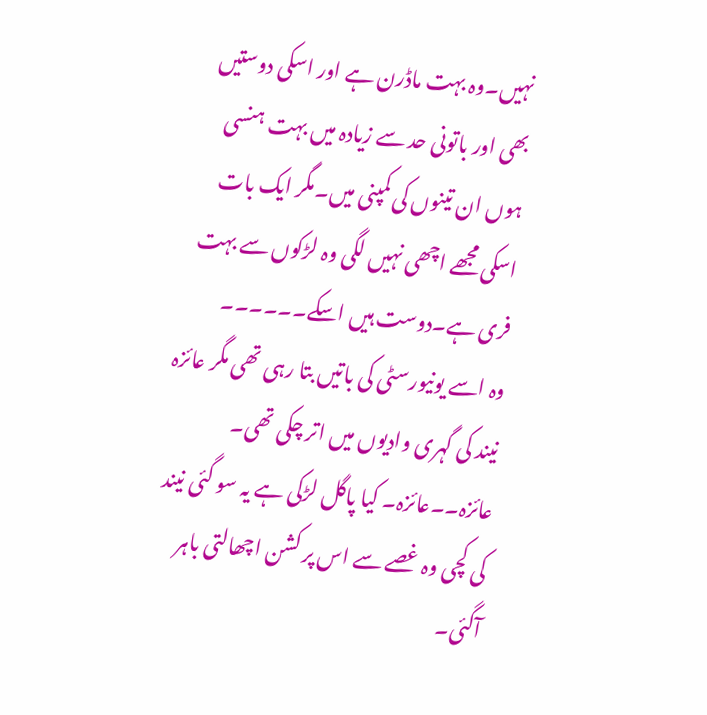نہیں۔وہ بہت ماڈرن ہے اور اسکی دوستیں بھی اور باتونی حد سے زیادہ میں بہت ہنسی ہوں ان تینوں کی کمپنی میں۔مگر ایک بات اسکی مجھے اچھی نہیں لگی وہ لڑکوں سے بہت فری ہے۔دوست ہیں اسکے۔۔۔۔۔۔
وہ اسے یونیورسٹی کی باتیں بتا رہی تھی مگر عائزہ نیند کی گہری وادیوں میں اتر چکی تھی۔
عائزہ۔۔عائزہ۔ کیا پاگل لڑکی ہے یہ سو گئی نیند کی کچی وہ غصے سے اس پر کشن اچھالتی باہر آگئی۔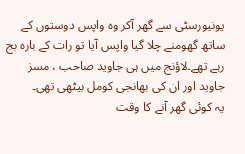یونیورسٹی سے گھر آکر وہ واپس دوستوں کے ساتھ گھومنے چلا گیا واپس آیا تو رات کے بارہ بج رہے تھے۔لاؤنج میں ہی جاوید صاحب ، مسز جاوید اور ان کی بھانجی کومل بیٹھی تھی۔
یہ کوئی گھر آنے کا وقت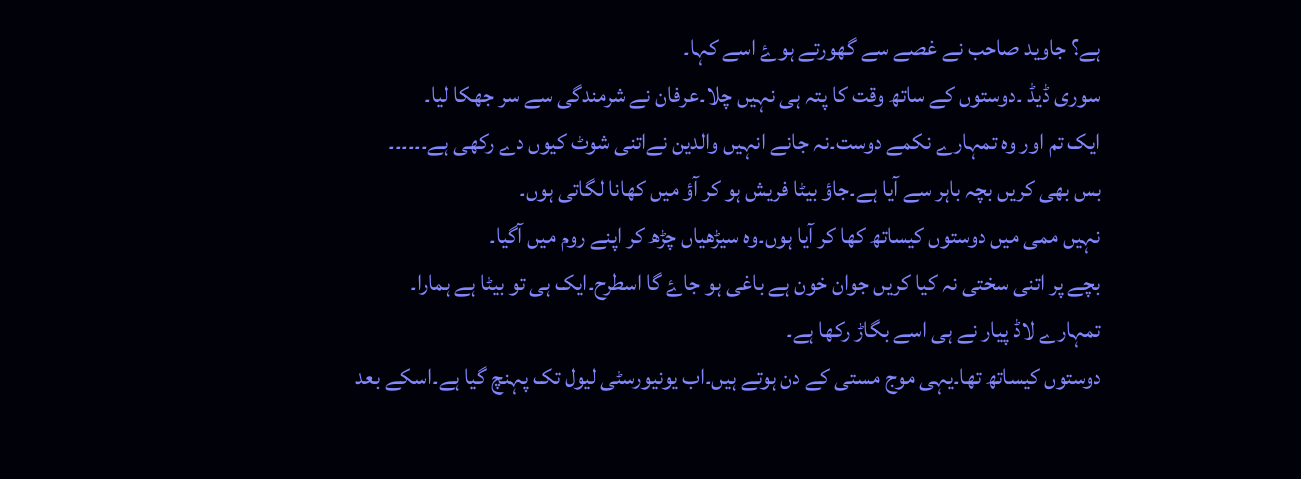ہے؟ جاوید صاحب نے غصے سے گھورتے ہوۓ اسے کہا۔
سوری ڈیڈ ۔دوستوں کے ساتھ وقت کا پتہ ہی نہیں چلا۔عرفان نے شرمندگی سے سر جھکا لیا۔
ایک تم اور وہ تمہارے نکمے دوست۔نہ جانے انہیں والدین نےاتنی شوٹ کیوں دے رکھی ہے۔۔۔۔۔۔
بس بھی کریں بچہ باہر سے آیا ہے۔جاؤ بیٹا فریش ہو کر آؤ میں کھانا لگاتی ہوں۔
نہیں ممی میں دوستوں کیساتھ کھا کر آیا ہوں۔وہ سیڑھیاں چڑھ کر اپنے روم میں آگیا۔
بچے پر اتنی سختی نہ کیا کریں جوان خون ہے باغی ہو جاۓ گا اسطرح۔ایک ہی تو بیٹا ہے ہمارا۔
تمہارے لاڈ پیار نے ہی اسے بگاڑ رکھا ہے۔
دوستوں کیساتھ تھا۔یہی موج مستی کے دن ہوتے ہیں۔اب یونیورسٹی لیول تک پہنچ گیا ہے۔اسکے بعد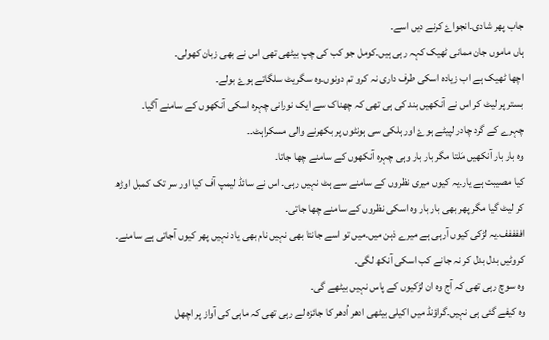جاب پھر شادی۔انجواۓ کرنے دیں اسے۔
ہاں ماموں جان ممانی ٹھیک کہہ رہی ہیں۔کومل جو کب کی چپ بیٹھی تھی اس نے بھی زبان کھولی۔
اچھا ٹھیک ہے اب زیادہ اسکی طرف داری نہ کرو تم دونوں۔وہ سگریٹ سلگاتے ہوۓ بولے۔
بستر پر لیٹ کر اس نے آنکھیں بند کی ہی تھی کہ چھناک سے ایک نورانی چہرہ اسکی آنکھوں کے سامنے آگیا۔
چہرے کے گرد چادر لپیٹے ہوۓ اور ہلکی سی ہونٹوں پر بکھرنے والی مسکراہٹ۔۔
وہ بار بار آنکھیں مَلتا مگر بار بار وہی چہرہ آنکھوں کے سامنے چھا جاتا۔
کیا مصیبت ہے یار۔یہ کیوں میری نظروں کے سامنے سے ہٹ نہیں رہی۔ اس نے سائڈ لیمپ آف کیا اور سر تک کمبل اوڑھ کر لیٹ گیا مگر پھر بھی بار بار وہ اسکی نظروں کے سامنے چھا جاتی۔
اففففف۔یہ لڑکی کیوں آرہی ہے میرے ذہن میں۔میں تو اسے جانتا بھی نہیں نام بھی یاد نہیں پھر کیوں آجاتی ہے سامنے۔
کروٹیں بدل بدل کر نہ جانے کب اسکی آنکھ لگی۔
وہ سوچ رہی تھی کہ آج وہ ان لڑکیوں کے پاس نہیں بیٹھے گی۔
وہ کیفے گئی ہی نہیں۔گراؤنڈ میں اکیلی بیٹھی ادھر اُدھر کا جائزہ لے رہی تھی کہ ماہی کی آواز پر اچھل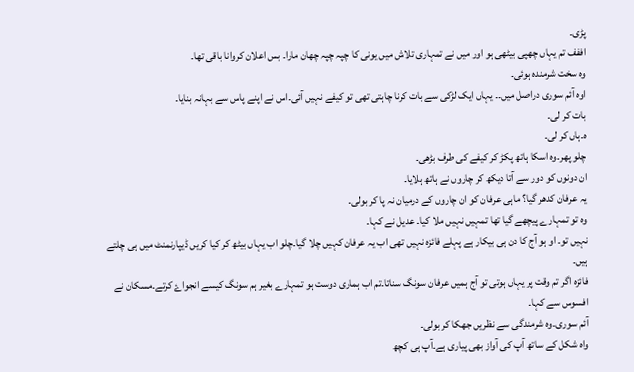پڑی۔
اففف تم یہاں چھپی بیٹھی ہو اور میں نے تمہاری تلاش میں یونی کا چپہ چپہ چھان مارا۔ بس اعلان کروانا باقی تھا۔
وہ سخت شرمندہ ہوئی۔
اوہ آئم سوری دراصل میں۔۔ یہاں ایک لڑکی سے بات کرنا چاہتی تھی تو کیفے نہیں آئی۔اس نے اپنے پاس سے بہانہ بنایا۔
بات کر لی۔
ہ۔ہاں کر لی۔
چلو پھر۔وہ اسکا ہاتھ پکڑ کر کیفے کی طرف بڑھی۔
ان دونوں کو دور سے آتا دیکھ کر چاروں نے ہاتھ ہلایا۔
یہ عرفان کدھر گیا؟ ماہی عرفان کو ان چاروں کے درمیان نہ پا کر بولی۔
وہ تو تمہارے پیچھے گیا تھا تمہیں نہیں ملا کیا۔ عدیل نے کہا۔
نہیں تو۔ او ہو آج کا دن ہی بیکار ہے پہلے فائزہ نہیں تھی اب یہ عرفان کہیں چلا گیا۔چلو اب یہاں بیٹھ کر کیا کریں ڈیپارنمنٹ میں ہی چلتے ہیں۔
فائزہ اگر تم وقت پر یہاں ہوتی تو آج ہمیں عرفان سونگ سناتا۔تم اب ہماری دوست ہو تمہارے بغیر ہم سونگ کیسے انجواۓ کرتے۔مسکان نے افسوس سے کہا۔
آئم سوری۔وہ شرمندگی سے نظریں جھکا کر بولی۔
واہ شکل کے ساتھ آپ کی آواز بھی پیاری ہے۔آپ ہی کچھ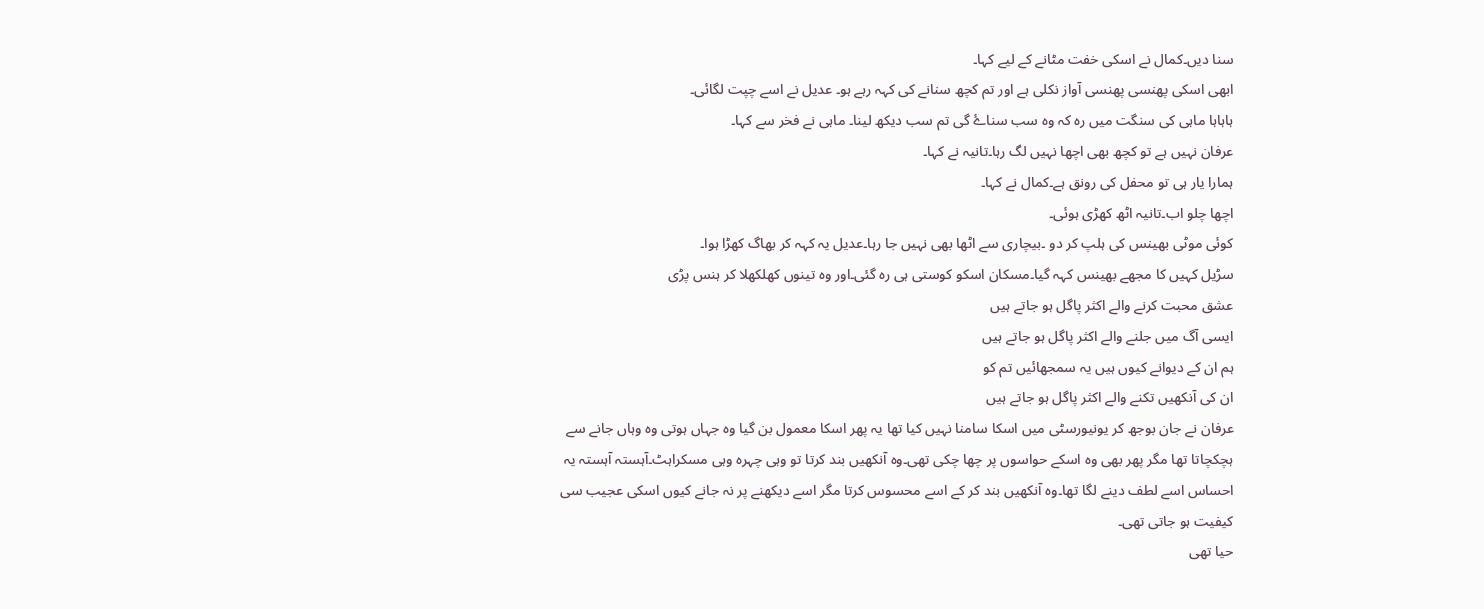سنا دیں۔کمال نے اسکی خفت مٹانے کے لیے کہا۔
ابھی اسکی پھنسی پھنسی آواز نکلی ہے اور تم کچھ سنانے کی کہہ رہے ہو۔ عدیل نے اسے چپت لگائی۔
ہاہاہا ماہی کی سنگت میں رہ کہ وہ سب سناۓ گی تم سب دیکھ لینا۔ ماہی نے فخر سے کہا۔
عرفان نہیں ہے تو کچھ بھی اچھا نہیں لگ رہا۔تانیہ نے کہا۔
ہمارا یار ہی تو محفل کی رونق ہے۔کمال نے کہا۔
اچھا چلو اب۔تانیہ اٹھ کھڑی ہوئی۔
کوئی موٹی بھینس کی ہلپ کر دو ۔بیچاری سے اٹھا بھی نہیں جا رہا۔عدیل یہ کہہ کر بھاگ کھڑا ہوا۔
سڑیل کہیں کا مجھے بھینس کہہ گیا۔مسکان اسکو کوستی ہی رہ گئی۔اور وہ تینوں کھلکھلا کر ہنس پڑی
عشق محبت کرنے والے اکثر پاگل ہو جاتے ہیں
ایسی آگ میں جلنے والے اکثر پاگل ہو جاتے ہیں
ہم ان کے دیوانے کیوں ہیں یہ سمجھائیں تم کو
ان کی آنکھیں تکنے والے اکثر پاگل ہو جاتے ہیں
عرفان نے جان بوجھ کر یونیورسٹی میں اسکا سامنا نہیں کیا تھا یہ پھر اسکا معمول بن گیا وہ جہاں ہوتی وہ وہاں جانے سے ہچکچاتا تھا مگر پھر بھی وہ اسکے حواسوں پر چھا چکی تھی۔وہ آنکھیں بند کرتا تو وہی چہرہ وہی مسکراہٹ۔آہستہ آہستہ یہ احساس اسے لطف دینے لگا تھا۔وہ آنکھیں بند کر کے اسے محسوس کرتا مگر اسے دیکھنے پر نہ جانے کیوں اسکی عجیب سی کیفیت ہو جاتی تھی۔
حیا تھی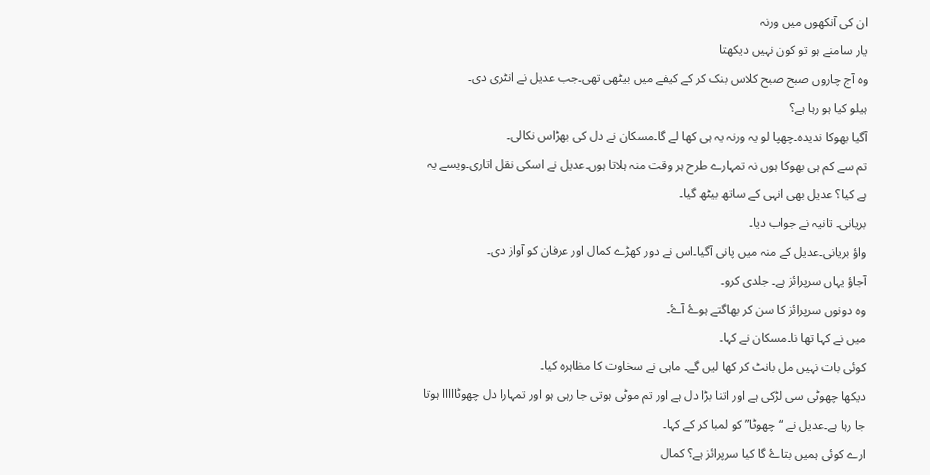ان کی آنکھوں میں ورنہ
یار سامنے ہو تو کون نہیں دیکھتا
وہ آج چاروں صبح صبح کلاس بنک کر کے کیفے میں بیٹھی تھی۔جب عدیل نے انٹری دی۔
ہیلو کیا ہو رہا ہے؟
آگیا بھوکا ندیدہ۔چھپا لو یہ ورنہ یہ ہی کھا لے گا۔مسکان نے دل کی بھڑاس نکالی۔
تم سے کم ہی بھوکا ہوں نہ تمہارے طرح ہر وقت منہ ہلاتا ہوں۔عدیل نے اسکی نقل اتاری۔ویسے یہ ہے کیا؟ عدیل بھی انہی کے ساتھ بیٹھ گیا۔
بریانی۔ تانیہ نے جواب دیا۔
واؤ بریانی۔عدیل کے منہ میں پانی آگیا۔اس نے دور کھڑے کمال اور عرفان کو آواز دی۔
آجاؤ یہاں سرپرائز ہے۔ جلدی کرو۔
وہ دونوں سرپرائز کا سن کر بھاگتے ہوۓ آۓ۔
میں نے کہا تھا نا۔مسکان نے کہا۔
کوئی بات نہیں مل بانٹ کر کھا لیں گے۔ ماہی نے سخاوت کا مظاہرہ کیا۔
دیکھا چھوٹی سی لڑکی ہے اور اتنا بڑا دل ہے اور تم موٹی ہوتی جا رہی ہو اور تمہارا دل چھوٹااااا ہوتا جا رہا ہے۔عدیل نے “چھوٹا” کو لمبا کر کے کہا۔
ارے کوئی ہمیں بتاۓ گا کیا سرپرائز ہے؟ کمال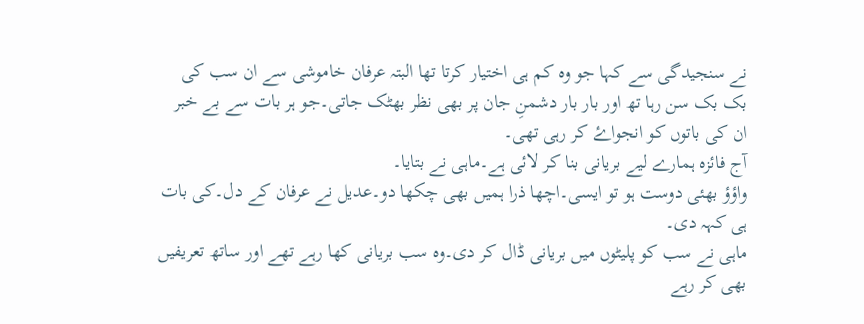نے سنجیدگی سے کہا جو وہ کم ہی اختیار کرتا تھا البتہ عرفان خاموشی سے ان سب کی بک بک سن رہا تھ اور بار بار دشمنِ جان پر بھی نظر بھٹک جاتی۔جو ہر بات سے بے خبر ان کی باتوں کو انجواۓ کر رہی تھی۔
آج فائزہ ہمارے لیے بریانی بنا کر لائی ہے۔ماہی نے بتایا۔
واؤؤ بھئی دوست ہو تو ایسی۔اچھا ذرا ہمیں بھی چکھا دو۔عدیل نے عرفان کے دل۔کی بات ہی کہہ دی۔
ماہی نے سب کو پلیٹوں میں بریانی ڈال کر دی۔وہ سب بریانی کھا رہے تھے اور ساتھ تعریفیں بھی کر رہے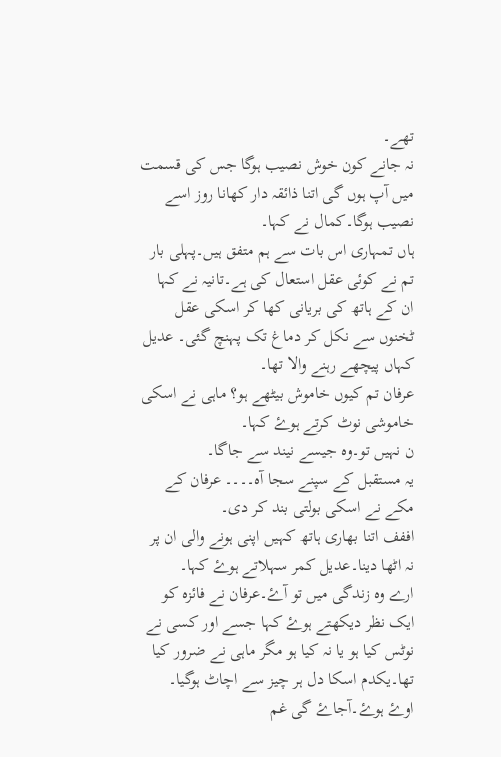تھے۔
نہ جانے کون خوش نصیب ہوگا جس کی قسمت میں آپ ہوں گی اتنا ذائقہ دار کھانا روز اسے نصیب ہوگا۔کمال نے کہا۔
ہاں تمہاری اس بات سے ہم متفق ہیں۔پہلی بار تم نے کوئی عقل استعال کی ہے۔تانیہ نے کہا
ان کے ہاتھ کی بریانی کھا کر اسکی عقل ٹخنوں سے نکل کر دماغ تک پہنچ گئی۔ عدیل کہاں پیچھے رہنے والا تھا۔
عرفان تم کیوں خاموش بیٹھے ہو؟ ماہی نے اسکی خاموشی نوٹ کرتے ہوۓ کہا۔
ن نہیں تو۔وہ جیسے نیند سے جاگا۔
یہ مستقبل کے سپنے سجا آہ۔۔۔۔ عرفان کے مکے نے اسکی بولتی بند کر دی۔
اففف اتنا بھاری ہاتھ کہیں اپنی ہونے والی ان پر نہ اٹھا دینا۔عدیل کمر سہلاتے ہوۓ کہا۔
ارے وہ زندگی میں تو آۓ۔عرفان نے فائزہ کو ایک نظر دیکھتے ہوۓ کہا جسے اور کسی نے نوٹس کیا ہو یا نہ کیا ہو مگر ماہی نے ضرور کیا تھا۔یکدم اسکا دل ہر چیز سے اچاٹ ہوگیا۔
اوۓ ہوۓ۔آجاۓ گی غم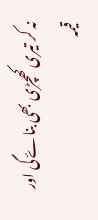نہ کر تیری کھچڑی بھی بناۓ گی اور قیمہ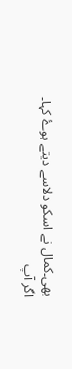بھی۔کمال نے اسکو دلاسے دیتے ہوۓ کہا۔
اگر آپ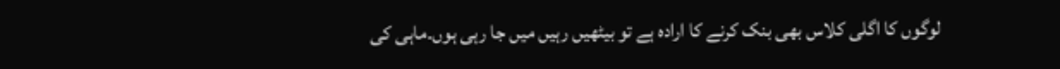لوگوں کا اگلی کلاس بھی بنک کرنے کا ارادہ ہے تو بیٹھیں رہیں میں جا رہی ہوں۔ماہی کی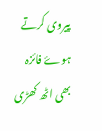پیروی کرتے ہوۓ فائزہ بھی اٹھ کھڑی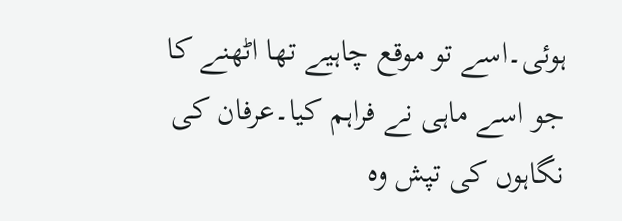ہوئی۔اسے تو موقع چاہیے تھا اٹھنے کا جو اسے ماہی نے فراہم کیا۔عرفان کی نگاہوں کی تپش وہ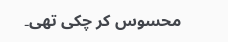محسوس کر چکی تھی۔